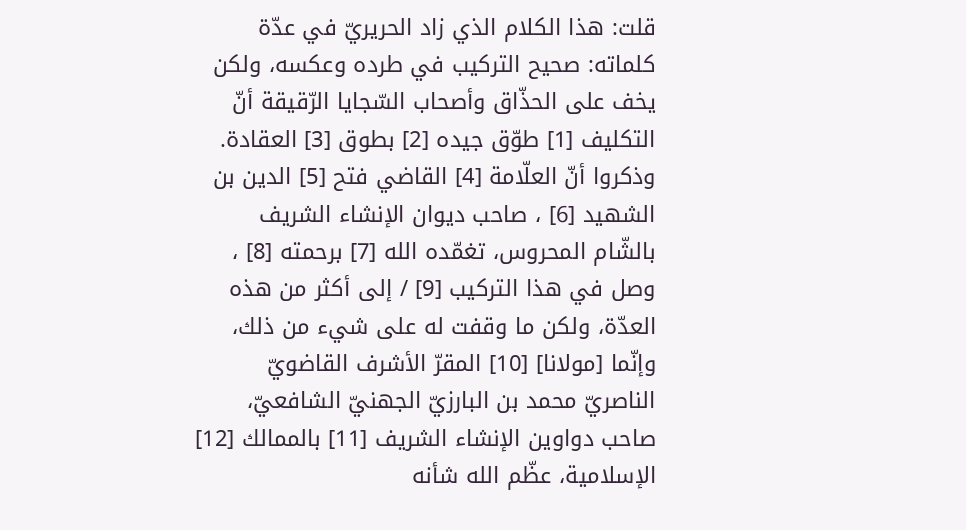قلت: هذا الكلام الذي زاد الحريريّ في عدّة كلماته: صحيح التركيب في طرده وعكسه، ولكن يخف على الحذّاق وأصحاب السّجايا الرّقيقة أنّ التكليف [1] طوّق جيده [2] بطوق [3] العقادة.
وذكروا أنّ العلّامة [4] القاضي فتح [5] الدين بن الشهيد [6] ، صاحب ديوان الإنشاء الشريف بالشّام المحروس، تغمّده الله [7] برحمته [8] ، وصل في هذا التركيب [9] / إلى أكثر من هذه العدّة، ولكن ما وقفت له على شيء من ذلك، وإنّما [مولانا] [10] المقرّ الأشرف القاضويّ الناصريّ محمد بن البارزيّ الجهنيّ الشافعيّ، صاحب دواوين الإنشاء الشريف [11] بالممالك [12] الإسلامية، عظّم الله شأنه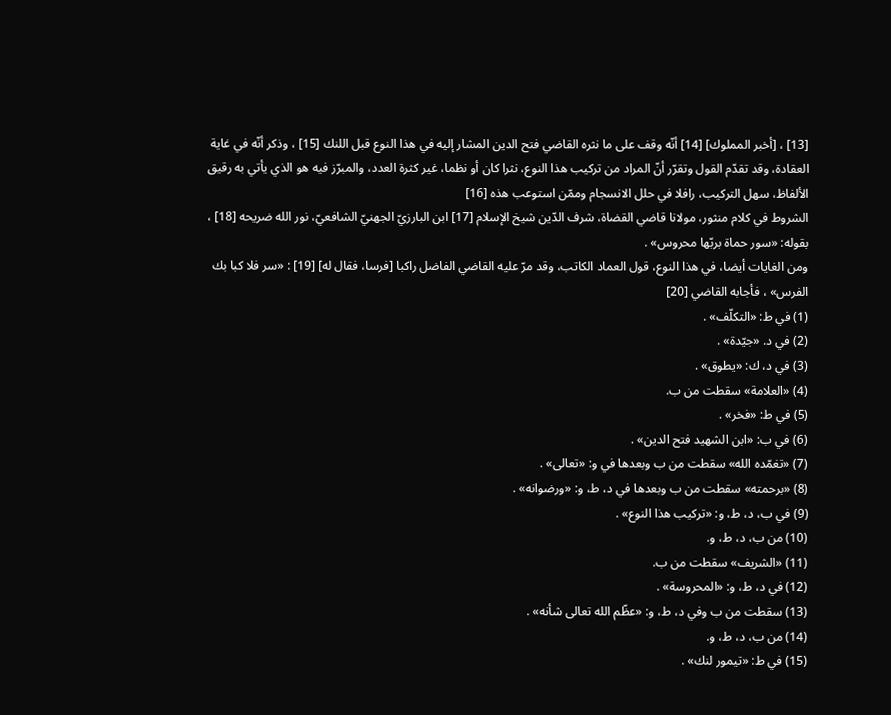[13] ، [أخبر المملوك] [14] أنّه وقف على ما نثره القاضي فتح الدين المشار إليه في هذا النوع قبل اللنك [15] ، وذكر أنّه في غاية العقادة، وقد تقدّم القول وتقرّر أنّ المراد من تركيب هذا النوع، نثرا كان أو نظما، غير كثرة العدد، والمبرّز فيه هو الذي يأتي به رقيق الألفاظ، سهل التركيب، رافلا في حلل الانسجام وممّن استوعب هذه [16]
الشروط في كلام منثور، مولانا قاضي القضاة، شرف الدّين شيخ الإسلام [17] ابن البارزيّ الجهنيّ الشافعيّ، نور الله ضريحه [18] ، بقوله: «سور حماة بربّها محروس» .
ومن الغايات أيضا، في هذا النوع، قول العماد الكاتب، وقد مرّ عليه القاضي الفاضل راكبا [فرسا، فقال له] [19] : «سر فلا كبا بك الفرس» ، فأجابه القاضي [20]
(1) في ط: «التكلّف» .
(2) في د. «جيّدة» .
(3) في د، ك: «يطوق» .
(4) «العلامة» سقطت من ب.
(5) في ط: «فخر» .
(6) في ب: «ابن الشهيد فتح الدين» .
(7) «تغمّده الله» سقطت من ب وبعدها في و: «تعالى» .
(8) «برحمته» سقطت من ب وبعدها في د، ط، و: «ورضوانه» .
(9) في ب، د، ط، و: «تركيب هذا النوع» .
(10) من ب، د، ط، و.
(11) «الشريف» سقطت من ب.
(12) في د، ط، و: «المحروسة» .
(13) سقطت من ب وفي د، ط، و: «عظّم الله تعالى شأنه» .
(14) من ب، د، ط، و.
(15) في ط: «تيمور لنك» .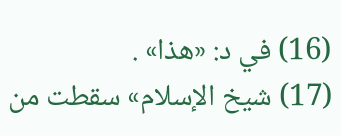(16) في د: «هذا» .
(17) شيخ الإسلام» سقطت من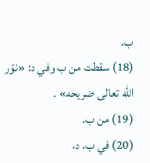ب.
(18) سقطت من ب وفي د: «نوّر الله تعالى ضريحه» .
(19) من ب.
(20) في ب، د،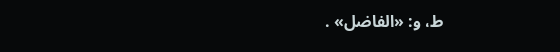ط، و: «الفاضل» .